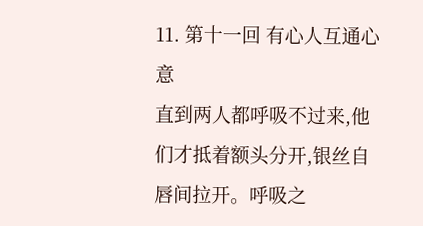11. 第十一回 有心人互通心意
直到两人都呼吸不过来,他们才抵着额头分开,银丝自唇间拉开。呼吸之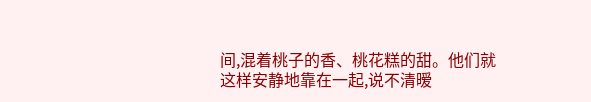间,混着桃子的香、桃花糕的甜。他们就这样安静地靠在一起,说不清暧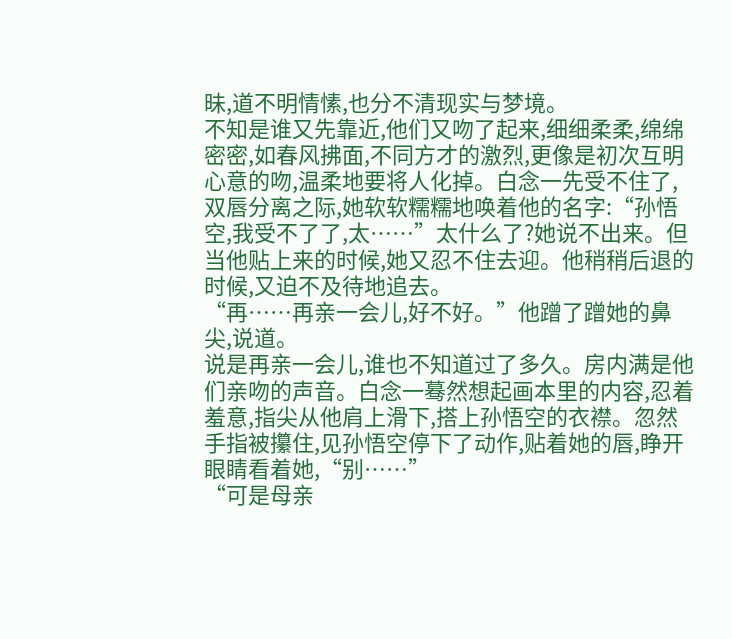昧,道不明情愫,也分不清现实与梦境。
不知是谁又先靠近,他们又吻了起来,细细柔柔,绵绵密密,如春风拂面,不同方才的激烈,更像是初次互明心意的吻,温柔地要将人化掉。白念一先受不住了,双唇分离之际,她软软糯糯地唤着他的名字:“孙悟空,我受不了了,太……”太什么了?她说不出来。但当他贴上来的时候,她又忍不住去迎。他稍稍后退的时候,又迫不及待地追去。
“再……再亲一会儿,好不好。”他蹭了蹭她的鼻尖,说道。
说是再亲一会儿,谁也不知道过了多久。房内满是他们亲吻的声音。白念一蓦然想起画本里的内容,忍着羞意,指尖从他肩上滑下,搭上孙悟空的衣襟。忽然手指被攥住,见孙悟空停下了动作,贴着她的唇,睁开眼睛看着她,“别……”
“可是母亲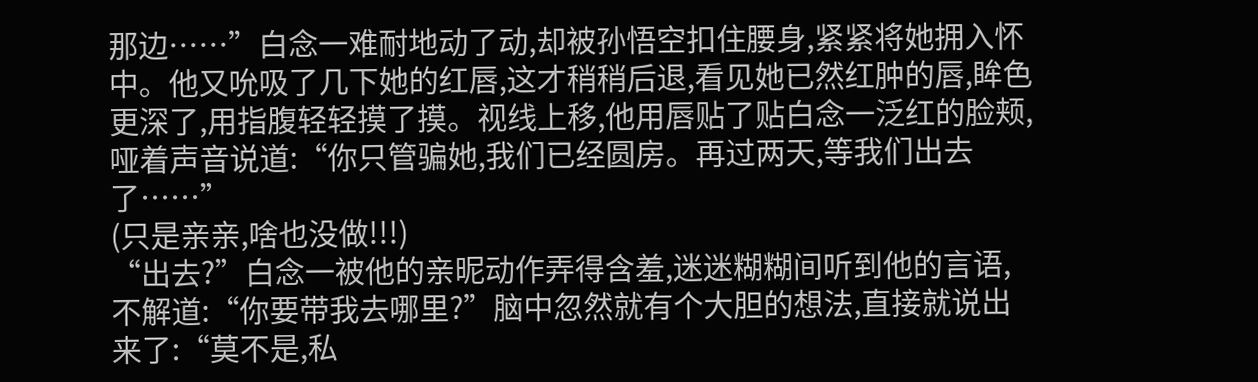那边……”白念一难耐地动了动,却被孙悟空扣住腰身,紧紧将她拥入怀中。他又吮吸了几下她的红唇,这才稍稍后退,看见她已然红肿的唇,眸色更深了,用指腹轻轻摸了摸。视线上移,他用唇贴了贴白念一泛红的脸颊,哑着声音说道:“你只管骗她,我们已经圆房。再过两天,等我们出去了……”
(只是亲亲,啥也没做!!!)
“出去?”白念一被他的亲昵动作弄得含羞,迷迷糊糊间听到他的言语,不解道:“你要带我去哪里?”脑中忽然就有个大胆的想法,直接就说出来了:“莫不是,私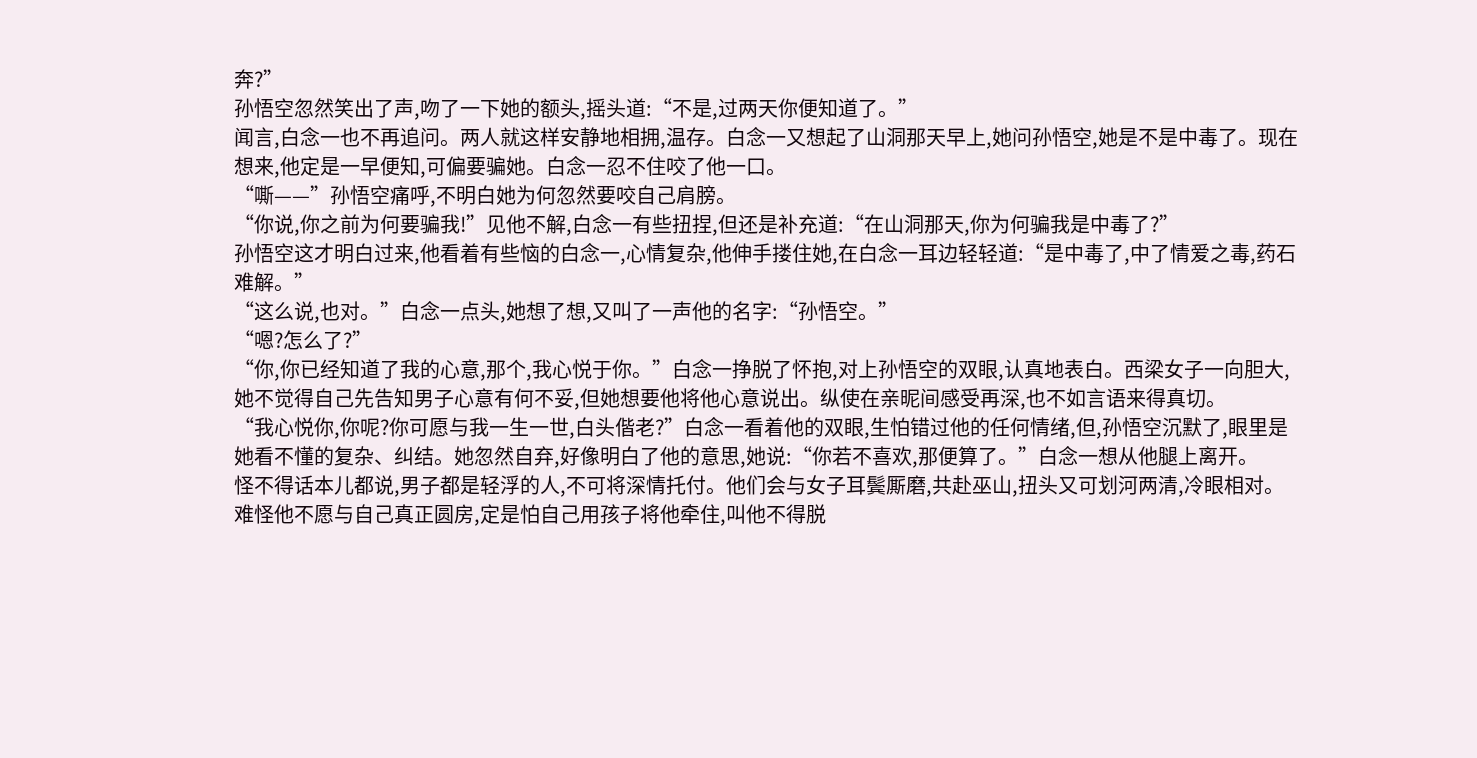奔?”
孙悟空忽然笑出了声,吻了一下她的额头,摇头道:“不是,过两天你便知道了。”
闻言,白念一也不再追问。两人就这样安静地相拥,温存。白念一又想起了山洞那天早上,她问孙悟空,她是不是中毒了。现在想来,他定是一早便知,可偏要骗她。白念一忍不住咬了他一口。
“嘶——”孙悟空痛呼,不明白她为何忽然要咬自己肩膀。
“你说,你之前为何要骗我!”见他不解,白念一有些扭捏,但还是补充道:“在山洞那天,你为何骗我是中毒了?”
孙悟空这才明白过来,他看着有些恼的白念一,心情复杂,他伸手搂住她,在白念一耳边轻轻道:“是中毒了,中了情爱之毒,药石难解。”
“这么说,也对。”白念一点头,她想了想,又叫了一声他的名字:“孙悟空。”
“嗯?怎么了?”
“你,你已经知道了我的心意,那个,我心悦于你。”白念一挣脱了怀抱,对上孙悟空的双眼,认真地表白。西梁女子一向胆大,她不觉得自己先告知男子心意有何不妥,但她想要他将他心意说出。纵使在亲昵间感受再深,也不如言语来得真切。
“我心悦你,你呢?你可愿与我一生一世,白头偕老?”白念一看着他的双眼,生怕错过他的任何情绪,但,孙悟空沉默了,眼里是她看不懂的复杂、纠结。她忽然自弃,好像明白了他的意思,她说:“你若不喜欢,那便算了。”白念一想从他腿上离开。
怪不得话本儿都说,男子都是轻浮的人,不可将深情托付。他们会与女子耳鬓厮磨,共赴巫山,扭头又可划河两清,冷眼相对。难怪他不愿与自己真正圆房,定是怕自己用孩子将他牵住,叫他不得脱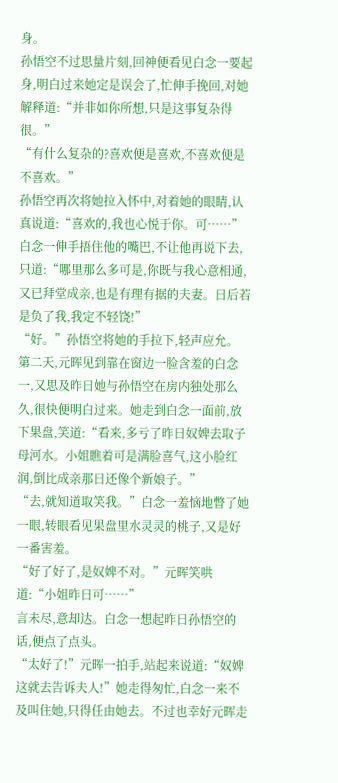身。
孙悟空不过思量片刻,回神便看见白念一要起身,明白过来她定是误会了,忙伸手挽回,对她解释道:“并非如你所想,只是这事复杂得很。”
“有什么复杂的?喜欢便是喜欢,不喜欢便是不喜欢。”
孙悟空再次将她拉入怀中,对着她的眼睛,认真说道:“喜欢的,我也心悦于你。可……”
白念一伸手捂住他的嘴巴,不让他再说下去,只道:“哪里那么多可是,你既与我心意相通,又已拜堂成亲,也是有理有据的夫妻。日后若是负了我,我定不轻饶!”
“好。”孙悟空将她的手拉下,轻声应允。
第二天,元晖见到靠在窗边一脸含羞的白念一,又思及昨日她与孙悟空在房内独处那么久,很快便明白过来。她走到白念一面前,放下果盘,笑道:“看来,多亏了昨日奴婢去取子母河水。小姐瞧着可是满脸喜气,这小脸红润,倒比成亲那日还像个新娘子。”
“去,就知道取笑我。”白念一羞恼地瞥了她一眼,转眼看见果盘里水灵灵的桃子,又是好一番害羞。
“好了好了,是奴婢不对。”元晖笑哄道:“小姐昨日可……”
言未尽,意却达。白念一想起昨日孙悟空的话,便点了点头。
“太好了!”元晖一拍手,站起来说道:“奴婢这就去告诉夫人!”她走得匆忙,白念一来不及叫住她,只得任由她去。不过也幸好元晖走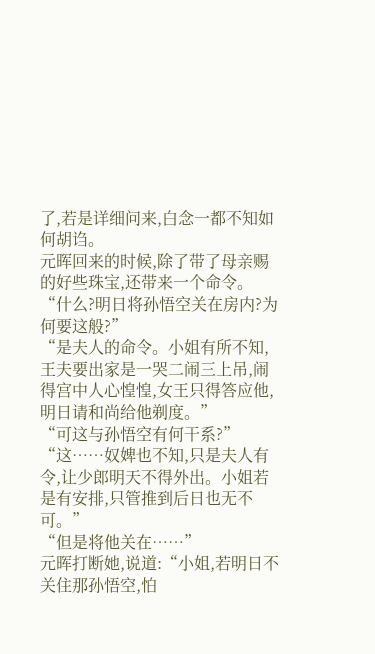了,若是详细问来,白念一都不知如何胡诌。
元晖回来的时候,除了带了母亲赐的好些珠宝,还带来一个命令。
“什么?明日将孙悟空关在房内?为何要这般?”
“是夫人的命令。小姐有所不知,王夫要出家是一哭二闹三上吊,闹得宫中人心惶惶,女王只得答应他,明日请和尚给他剃度。”
“可这与孙悟空有何干系?”
“这……奴婢也不知,只是夫人有令,让少郎明天不得外出。小姐若是有安排,只管推到后日也无不可。”
“但是将他关在……”
元晖打断她,说道:“小姐,若明日不关住那孙悟空,怕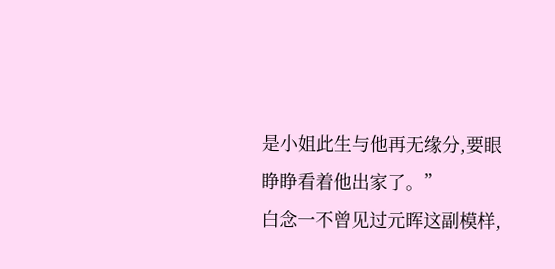是小姐此生与他再无缘分,要眼睁睁看着他出家了。”
白念一不曾见过元晖这副模样,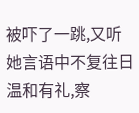被吓了一跳,又听她言语中不复往日温和有礼,察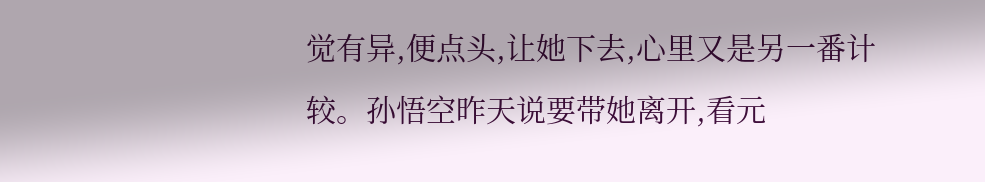觉有异,便点头,让她下去,心里又是另一番计较。孙悟空昨天说要带她离开,看元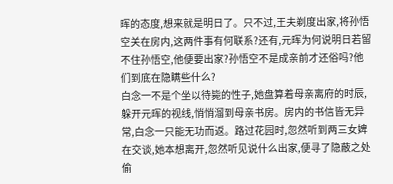晖的态度,想来就是明日了。只不过,王夫剃度出家,将孙悟空关在房内,这两件事有何联系?还有,元晖为何说明日若留不住孙悟空,他便要出家?孙悟空不是成亲前才还俗吗?他们到底在隐瞒些什么?
白念一不是个坐以待毙的性子,她盘算着母亲离府的时辰,躲开元晖的视线,悄悄溜到母亲书房。房内的书信皆无异常,白念一只能无功而返。路过花园时,忽然听到两三女婢在交谈,她本想离开,忽然听见说什么出家,便寻了隐蔽之处偷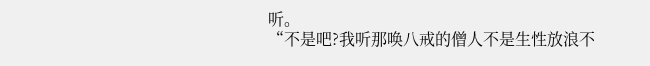听。
“不是吧?我听那唤八戒的僧人不是生性放浪不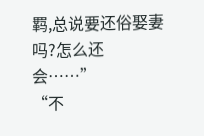羁,总说要还俗娶妻吗?怎么还会……”
“不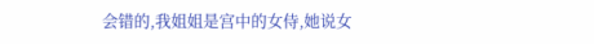会错的,我姐姐是宫中的女侍,她说女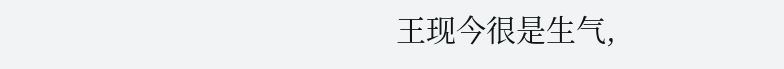王现今很是生气,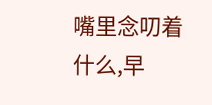嘴里念叨着什么,早